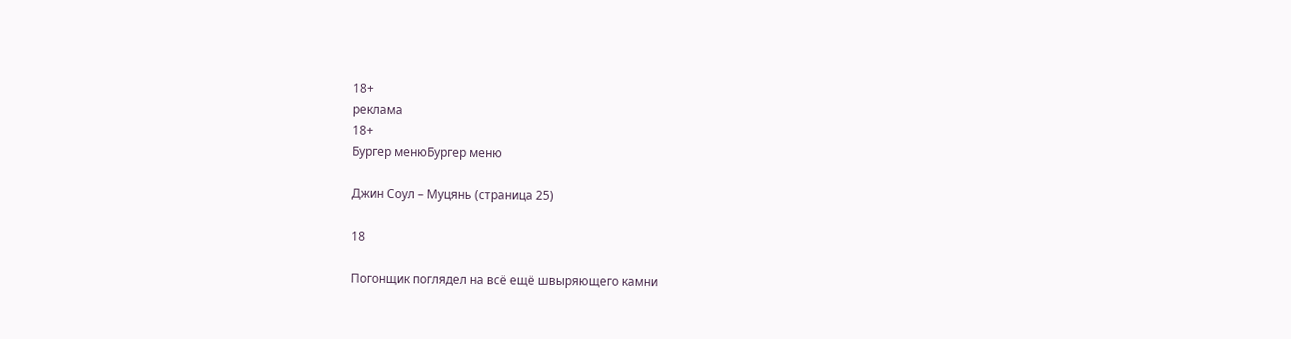18+
реклама
18+
Бургер менюБургер меню

Джин Соул – Муцянь (страница 25)

18

Погонщик поглядел на всё ещё швыряющего камни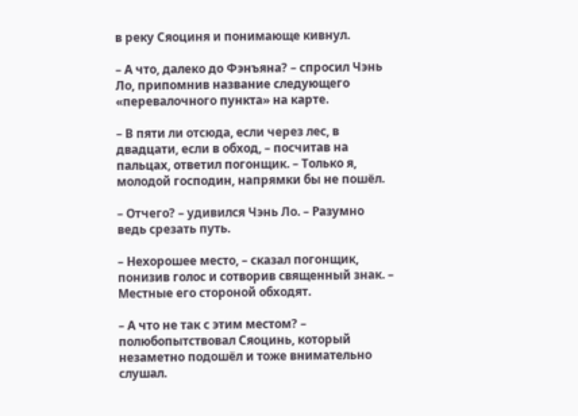в реку Сяоциня и понимающе кивнул.

– А что, далеко до Фэнъяна? – спросил Чэнь Ло, припомнив название следующего «перевалочного пункта» на карте.

– В пяти ли отсюда, если через лес, в двадцати, если в обход, – посчитав на пальцах, ответил погонщик. – Только я, молодой господин, напрямки бы не пошёл.

– Отчего? – удивился Чэнь Ло. – Разумно ведь срезать путь.

– Нехорошее место, – сказал погонщик, понизив голос и сотворив священный знак. – Местные его стороной обходят.

– А что не так с этим местом? – полюбопытствовал Сяоцинь, который незаметно подошёл и тоже внимательно слушал.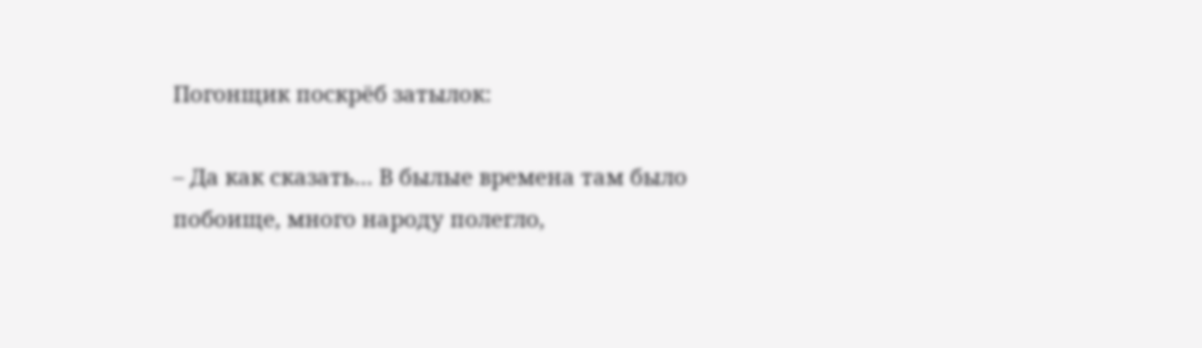Погонщик поскрёб затылок:

– Да как сказать… В былые времена там было побоище, много народу полегло,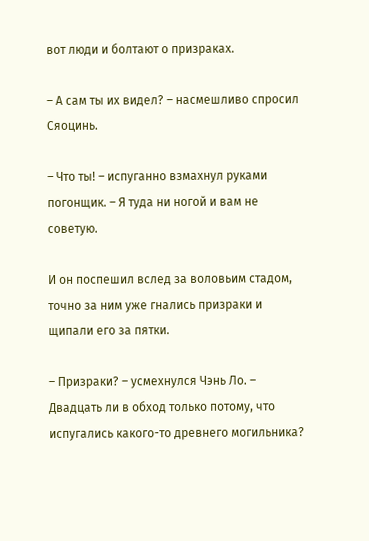вот люди и болтают о призраках.

– А сам ты их видел? – насмешливо спросил Сяоцинь.

– Что ты! – испуганно взмахнул руками погонщик. – Я туда ни ногой и вам не советую.

И он поспешил вслед за воловьим стадом, точно за ним уже гнались призраки и щипали его за пятки.

– Призраки? – усмехнулся Чэнь Ло. – Двадцать ли в обход только потому, что испугались какого-то древнего могильника?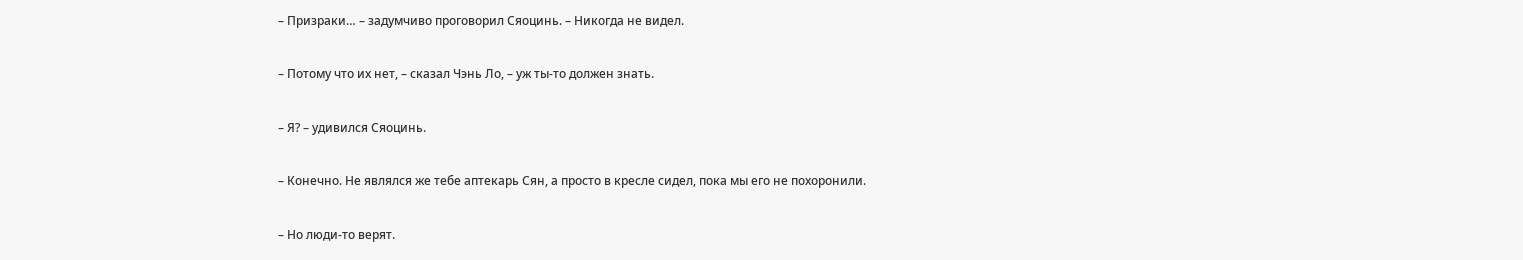– Призраки… – задумчиво проговорил Сяоцинь. – Никогда не видел.

– Потому что их нет, – сказал Чэнь Ло, – уж ты-то должен знать.

– Я? – удивился Сяоцинь.

– Конечно. Не являлся же тебе аптекарь Сян, а просто в кресле сидел, пока мы его не похоронили.

– Но люди-то верят.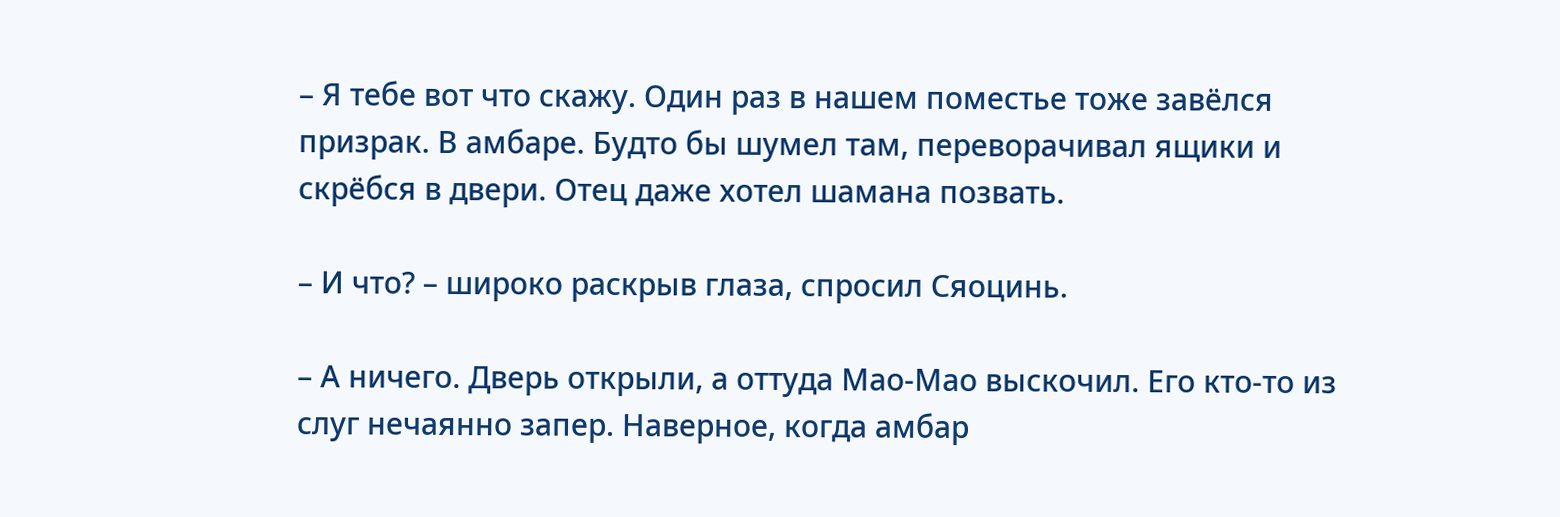– Я тебе вот что скажу. Один раз в нашем поместье тоже завёлся призрак. В амбаре. Будто бы шумел там, переворачивал ящики и скрёбся в двери. Отец даже хотел шамана позвать.

– И что? – широко раскрыв глаза, спросил Сяоцинь.

– А ничего. Дверь открыли, а оттуда Мао-Мао выскочил. Его кто-то из слуг нечаянно запер. Наверное, когда амбар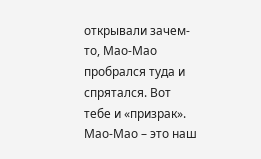открывали зачем-то, Мао-Мао пробрался туда и спрятался. Вот тебе и «призрак». Мао-Мао – это наш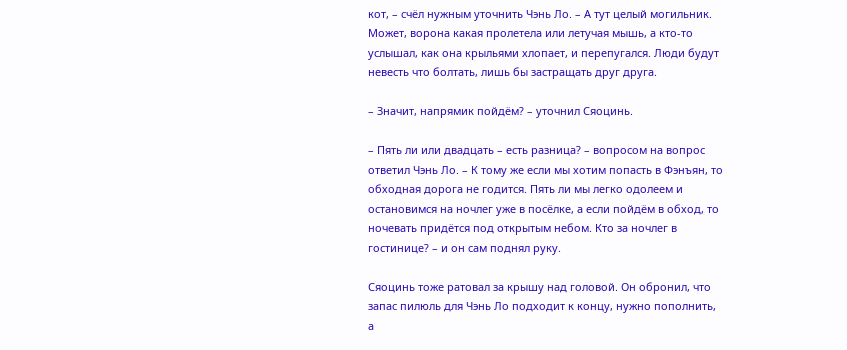кот, – счёл нужным уточнить Чэнь Ло. – А тут целый могильник. Может, ворона какая пролетела или летучая мышь, а кто-то услышал, как она крыльями хлопает, и перепугался. Люди будут невесть что болтать, лишь бы застращать друг друга.

– Значит, напрямик пойдём? – уточнил Сяоцинь.

– Пять ли или двадцать – есть разница? – вопросом на вопрос ответил Чэнь Ло. – К тому же если мы хотим попасть в Фэнъян, то обходная дорога не годится. Пять ли мы легко одолеем и остановимся на ночлег уже в посёлке, а если пойдём в обход, то ночевать придётся под открытым небом. Кто за ночлег в гостинице? – и он сам поднял руку.

Сяоцинь тоже ратовал за крышу над головой. Он обронил, что запас пилюль для Чэнь Ло подходит к концу, нужно пополнить, а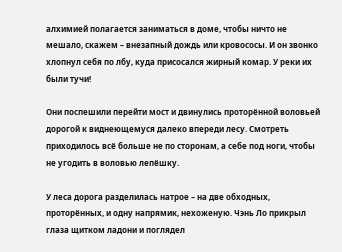алхимией полагается заниматься в доме, чтобы ничто не мешало, скажем – внезапный дождь или кровососы. И он звонко хлопнул себя по лбу, куда присосался жирный комар. У реки их были тучи!

Они поспешили перейти мост и двинулись проторённой воловьей дорогой к виднеющемуся далеко впереди лесу. Смотреть приходилось всё больше не по сторонам, а себе под ноги, чтобы не угодить в воловью лепёшку.

У леса дорога разделилась натрое – на две обходных, проторённых, и одну напрямик, нехоженую. Чэнь Ло прикрыл глаза щитком ладони и поглядел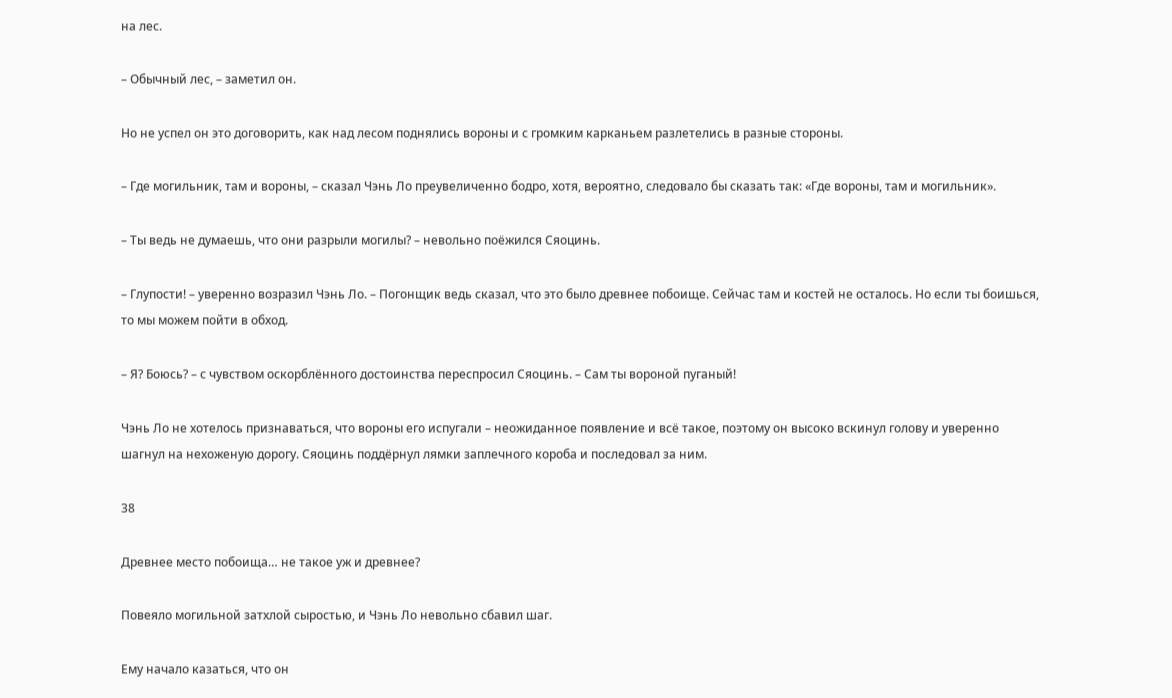на лес.

– Обычный лес, – заметил он.

Но не успел он это договорить, как над лесом поднялись вороны и с громким карканьем разлетелись в разные стороны.

– Где могильник, там и вороны, – сказал Чэнь Ло преувеличенно бодро, хотя, вероятно, следовало бы сказать так: «Где вороны, там и могильник».

– Ты ведь не думаешь, что они разрыли могилы? – невольно поёжился Сяоцинь.

– Глупости! – уверенно возразил Чэнь Ло. – Погонщик ведь сказал, что это было древнее побоище. Сейчас там и костей не осталось. Но если ты боишься, то мы можем пойти в обход.

– Я? Боюсь? – с чувством оскорблённого достоинства переспросил Сяоцинь. – Сам ты вороной пуганый!

Чэнь Ло не хотелось признаваться, что вороны его испугали – неожиданное появление и всё такое, поэтому он высоко вскинул голову и уверенно шагнул на нехоженую дорогу. Сяоцинь поддёрнул лямки заплечного короба и последовал за ним.

38

Древнее место побоища… не такое уж и древнее?

Повеяло могильной затхлой сыростью, и Чэнь Ло невольно сбавил шаг.

Ему начало казаться, что он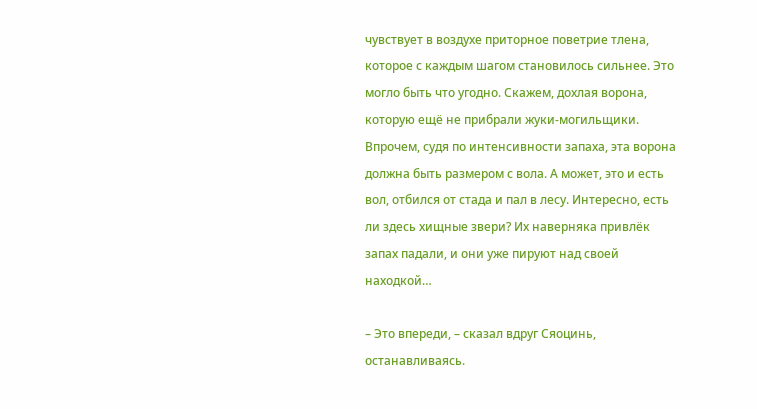чувствует в воздухе приторное поветрие тлена, которое с каждым шагом становилось сильнее. Это могло быть что угодно. Скажем, дохлая ворона, которую ещё не прибрали жуки-могильщики. Впрочем, судя по интенсивности запаха, эта ворона должна быть размером с вола. А может, это и есть вол, отбился от стада и пал в лесу. Интересно, есть ли здесь хищные звери? Их наверняка привлёк запах падали, и они уже пируют над своей находкой…

– Это впереди, – сказал вдруг Сяоцинь, останавливаясь.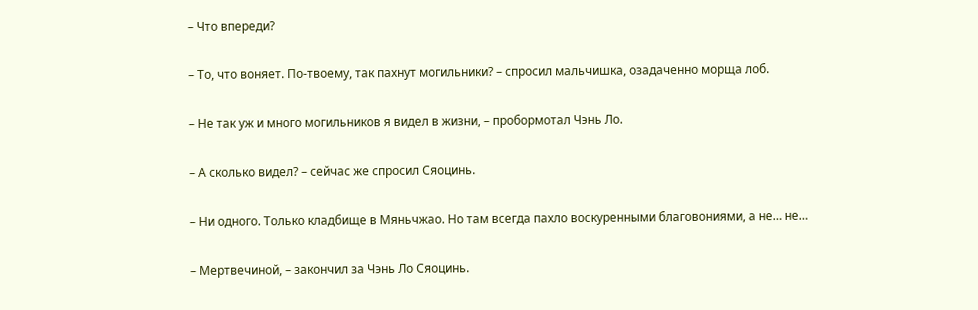– Что впереди?

– То, что воняет. По-твоему, так пахнут могильники? – спросил мальчишка, озадаченно морща лоб.

– Не так уж и много могильников я видел в жизни, – пробормотал Чэнь Ло.

– А сколько видел? – сейчас же спросил Сяоцинь.

– Ни одного. Только кладбище в Мяньчжао. Но там всегда пахло воскуренными благовониями, а не… не…

– Мертвечиной, – закончил за Чэнь Ло Сяоцинь.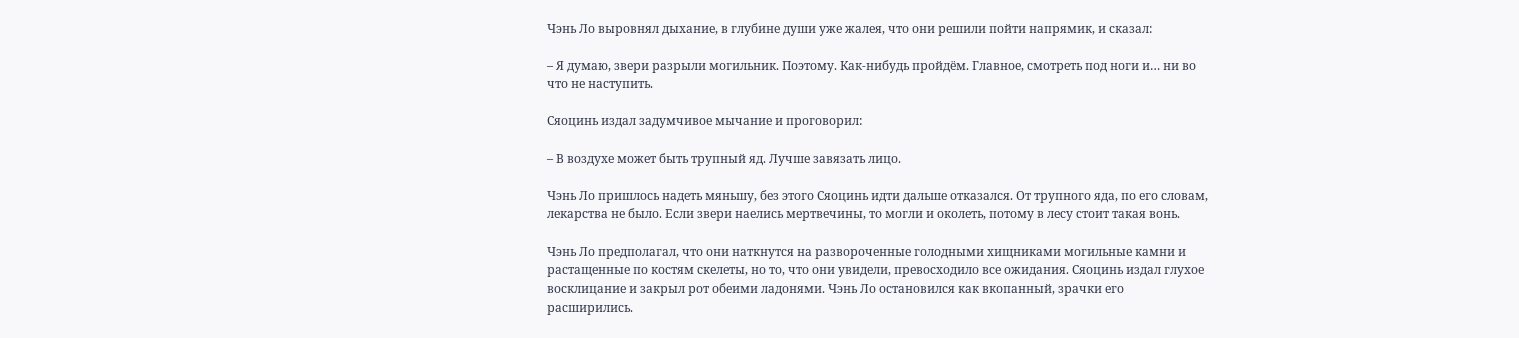Чэнь Ло выровнял дыхание, в глубине души уже жалея, что они решили пойти напрямик, и сказал:

– Я думаю, звери разрыли могильник. Поэтому. Как-нибудь пройдём. Главное, смотреть под ноги и… ни во что не наступить.

Сяоцинь издал задумчивое мычание и проговорил:

– В воздухе может быть трупный яд. Лучше завязать лицо.

Чэнь Ло пришлось надеть мяньшу, без этого Сяоцинь идти дальше отказался. От трупного яда, по его словам, лекарства не было. Если звери наелись мертвечины, то могли и околеть, потому в лесу стоит такая вонь.

Чэнь Ло предполагал, что они наткнутся на развороченные голодными хищниками могильные камни и растащенные по костям скелеты, но то, что они увидели, превосходило все ожидания. Сяоцинь издал глухое восклицание и закрыл рот обеими ладонями. Чэнь Ло остановился как вкопанный, зрачки его расширились.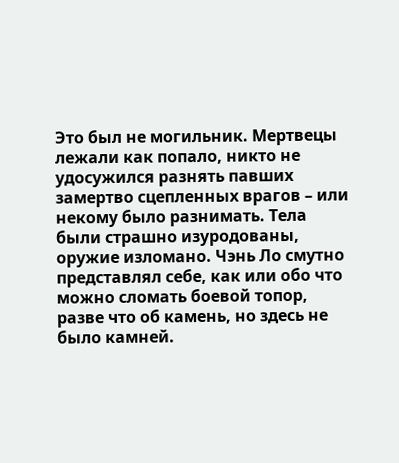Это был не могильник. Мертвецы лежали как попало, никто не удосужился разнять павших замертво сцепленных врагов – или некому было разнимать. Тела были страшно изуродованы, оружие изломано. Чэнь Ло смутно представлял себе, как или обо что можно сломать боевой топор, разве что об камень, но здесь не было камней.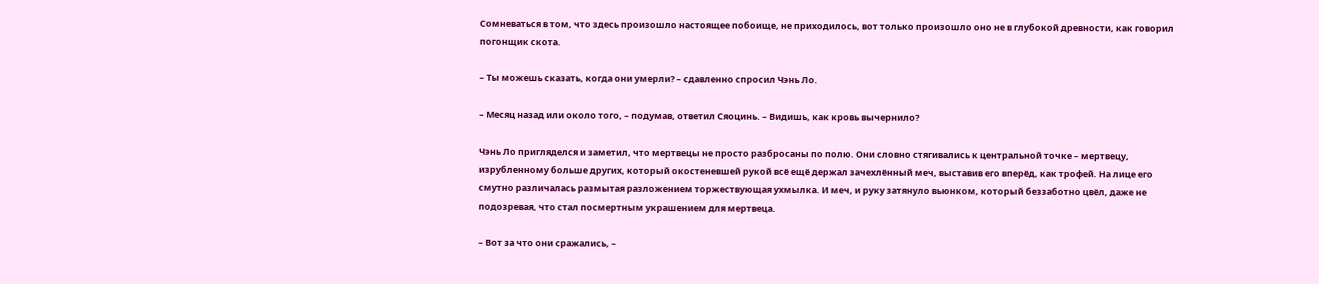Сомневаться в том, что здесь произошло настоящее побоище, не приходилось, вот только произошло оно не в глубокой древности, как говорил погонщик скота.

– Ты можешь сказать, когда они умерли? – сдавленно спросил Чэнь Ло.

– Месяц назад или около того, – подумав, ответил Сяоцинь. – Видишь, как кровь вычернило?

Чэнь Ло пригляделся и заметил, что мертвецы не просто разбросаны по полю. Они словно стягивались к центральной точке – мертвецу, изрубленному больше других, который окостеневшей рукой всё ещё держал зачехлённый меч, выставив его вперёд, как трофей. На лице его смутно различалась размытая разложением торжествующая ухмылка. И меч, и руку затянуло вьюнком, который беззаботно цвёл, даже не подозревая, что стал посмертным украшением для мертвеца.

– Вот за что они сражались, –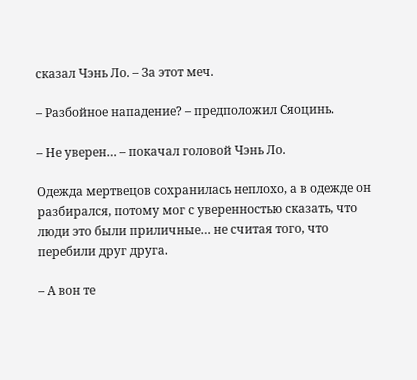сказал Чэнь Ло. – За этот меч.

– Разбойное нападение? – предположил Сяоцинь.

– Не уверен… – покачал головой Чэнь Ло.

Одежда мертвецов сохранилась неплохо, а в одежде он разбирался, потому мог с уверенностью сказать, что люди это были приличные… не считая того, что перебили друг друга.

– А вон те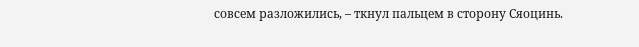совсем разложились, – ткнул пальцем в сторону Сяоцинь.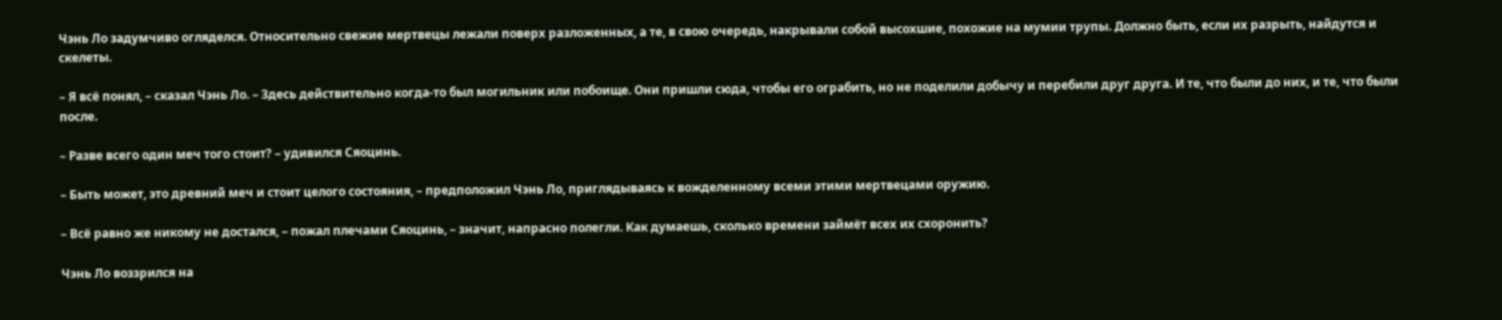Чэнь Ло задумчиво огляделся. Относительно свежие мертвецы лежали поверх разложенных, а те, в свою очередь, накрывали собой высохшие, похожие на мумии трупы. Должно быть, если их разрыть, найдутся и скелеты.

– Я всё понял, – сказал Чэнь Ло. – Здесь действительно когда-то был могильник или побоище. Они пришли сюда, чтобы его ограбить, но не поделили добычу и перебили друг друга. И те, что были до них, и те, что были после.

– Разве всего один меч того стоит? – удивился Сяоцинь.

– Быть может, это древний меч и стоит целого состояния, – предположил Чэнь Ло, приглядываясь к вожделенному всеми этими мертвецами оружию.

– Всё равно же никому не достался, – пожал плечами Сяоцинь, – значит, напрасно полегли. Как думаешь, сколько времени займёт всех их схоронить?

Чэнь Ло воззрился на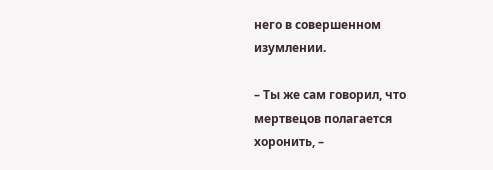него в совершенном изумлении.

– Ты же сам говорил, что мертвецов полагается хоронить, –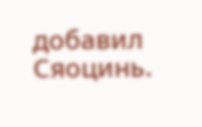добавил Сяоцинь.